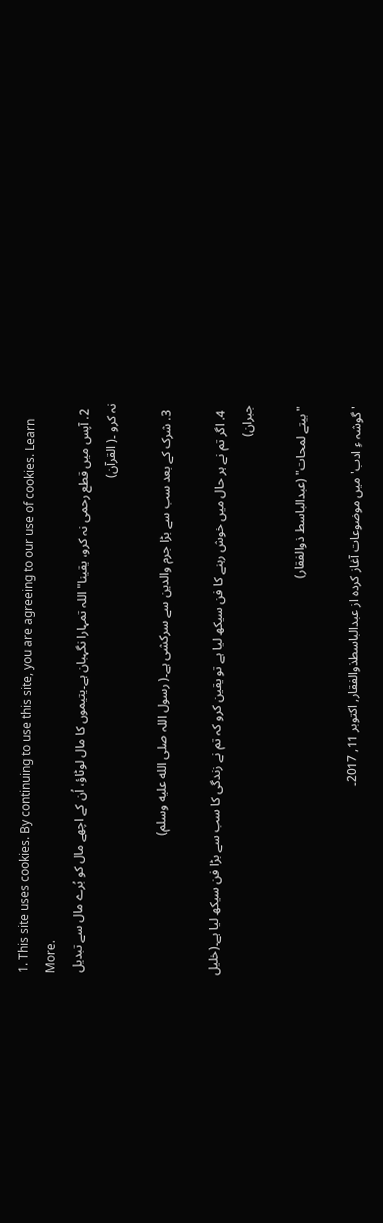1. This site uses cookies. By continuing to use this site, you are agreeing to our use of cookies. Learn More.
  2. آپس میں قطع رحمی نہ کرو، یقینا" اللہ تمہارا نگہبان ہے۔یتیموں کا مال لوٹاؤ، اُن کے اچھے مال کو بُرے مال سے تبدیل نہ کرو ۔( القرآن)

  3. شرک کے بعد سب سے بڑا جرم والدین سے سرکشی ہے۔( رسول اللہ صلى الله عليه وسلم)

  4. اگر تم نے ہر حال میں خوش رہنے کا فن سیکھ لیا ہے تو یقین کرو کہ تم نے زندگی کا سب سے بڑا فن سیکھ لیا ہے۔(خلیل جبران)

"بیتے لمحات" (عبدالباسط ذوالفقار)

'گوشہ ءِ ادب' میں موضوعات آغاز کردہ از عبدالباسطذوالفقار, اکتوبر 11, 2017۔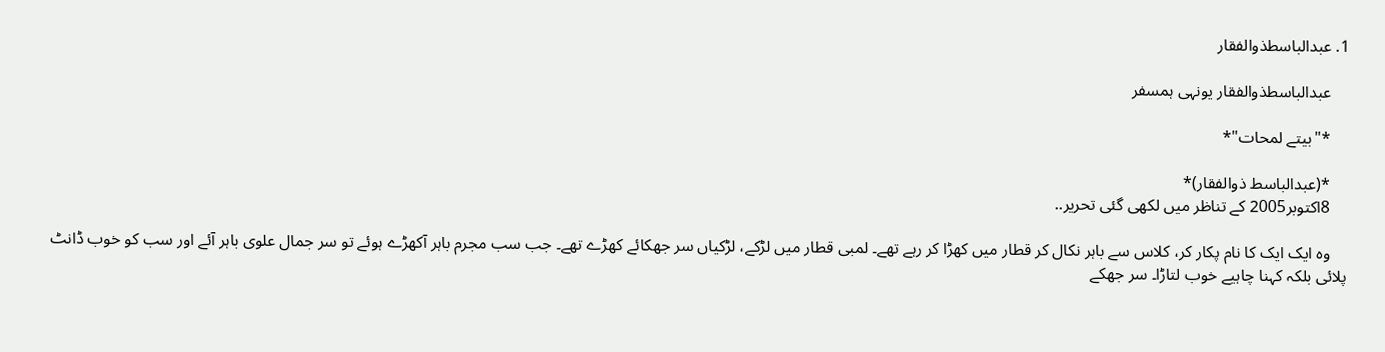1. عبدالباسطذوالفقار

    عبدالباسطذوالفقار یونہی ہمسفر

    *"بیتے لمحات"*

    *(عبدالباسط ذوالفقار)*
    8اکتوبر2005 کے تناظر میں لکھی گئی تحریر..

    وہ ایک ایک کا نام پکار کر، کلاس سے باہر نکال کر قطار میں کھڑا کر رہے تھے۔ لمبی قطار میں لڑکے، لڑکیاں سر جھکائے کھڑے تھے۔ جب سب مجرم باہر آکھڑے ہوئے تو سر جمال علوی باہر آئے اور سب کو خوب ڈانٹ پلائی بلکہ کہنا چاہیے خوب لتاڑا۔ سر جھکے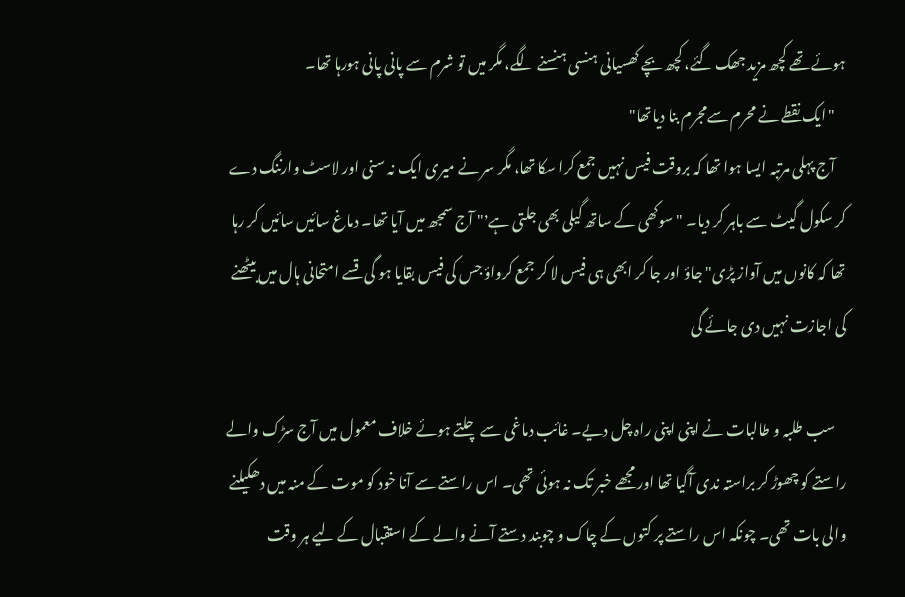ہوئے تھے کچھ مزید جھک گئے، کچھ بچے کھسیانی ہنسی ہنسنے لگے، مگر میں تو شرم سے پانی پانی ہورہا تھا۔
    "ایک نقطے نے محرم سےمجرم بنا دیاتھا"
    آج پہلی مرتبہ ایسا ہوا تھا کہ بروقت فیس نہیں جمع کرا سکا تھا، مگر سر نے میری ایک نہ سنی اور لاسٹ وارننگ دے کر سکول گیٹ سے باہر کر دیا۔ "سوکھی کے ساتھ گیلی بھی جلتی ہے٬" آج سمجھ میں آیا تھا۔ دماغ سائیں سائیں کر رہا تھا کہ کانوں میں آواز پڑی"جاؤ اور جا کر ابھی ہی فیس لا کر جمع کرواؤ جس کی فیس بقایا ہو گی قسے امتحانی ہال میں بیٹھنے کی اجازت نہیں دی جائے گی

    سب طلبہ و طالبات نے اپنی اپنی راہ چل دیے۔ غائب دماغی سے چلتے ہوئے خلاف معمول میں آج سڑک والے راستے کو چھوڑ کر براستہ ندی آگیا تھا اور مجھے خبر تک نہ ہوئی تھی۔ اس راستے سے آنا خود کو موت کے منہ میں دھکیلنے والی بات تھی۔ چونکہ اس راستے پر کتوں کے چاک و چوبند دستے آنے والے کے استقبال کے لیے ہر وقت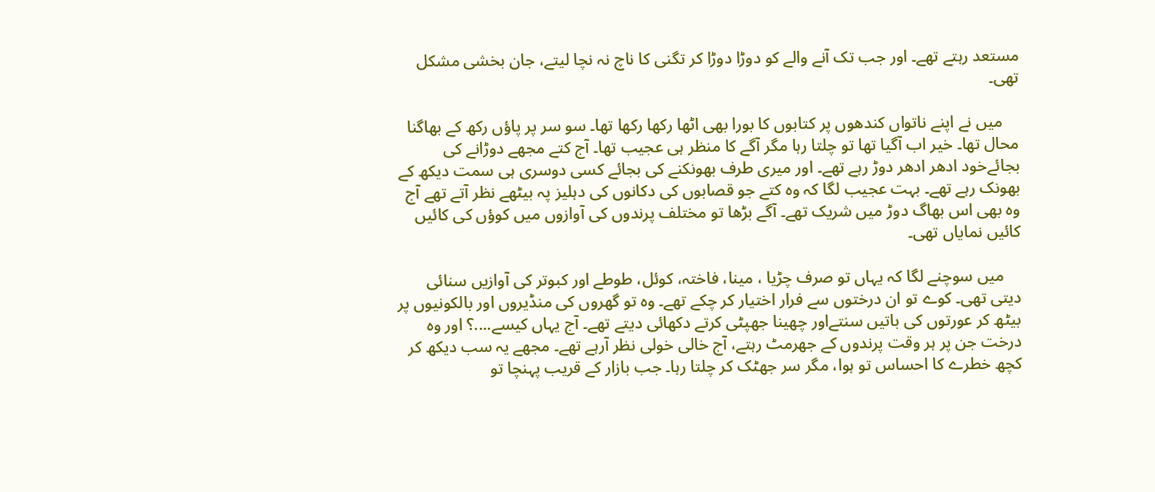مستعد رہتے تھے۔ اور جب تک آنے والے کو دوڑا دوڑا کر تگنی کا ناچ نہ نچا لیتے، جان بخشی مشکل تھی۔

    میں نے اپنے ناتواں کندھوں پر کتابوں کا بورا بھی اٹھا رکھا رکھا تھا۔ سو سر پر پاؤں رکھ کے بھاگنا محال تھا۔ خیر اب آگیا تھا تو چلتا رہا مگر آگے کا منظر ہی عجیب تھا۔ آج کتے مجھے دوڑانے کی بجائےخود ادھر ادھر دوڑ رہے تھے۔ اور میری طرف بھونکنے کی بجائے کسی دوسری ہی سمت دیکھ کے بھونک رہے تھے۔ بہت عجیب لگا کہ وہ کتے جو قصابوں کی دکانوں کی دہلیز پہ بیٹھے نظر آتے تھے آج وہ بھی اس بھاگ دوڑ میں شریک تھے۔ آگے بڑھا تو مختلف پرندوں کی آوازوں میں کوؤں کی کائیں کائیں نمایاں تھی۔

    میں سوچنے لگا کہ یہاں تو صرف چڑیا ، مینا، فاختہ، کوئل، طوطے اور کبوتر کی آوازیں سنائی دیتی تھی۔ کوے تو ان درختوں سے فرار اختیار کر چکے تھے۔ وہ تو گھروں کی منڈیروں اور بالکونیوں پر بیٹھ کر عورتوں کی باتیں سنتےاور چھینا جھپٹی کرتے دکھائی دیتے تھے۔ آج یہاں کیسے....؟ اور وہ درخت جن پر ہر وقت پرندوں کے جھرمٹ رہتے، آج خالی خولی نظر آرہے تھے۔ مجھے یہ سب دیکھ کر کچھ خطرے کا احساس تو ہوا، مگر سر جھٹک کر چلتا رہا۔ جب بازار کے قریب پہنچا تو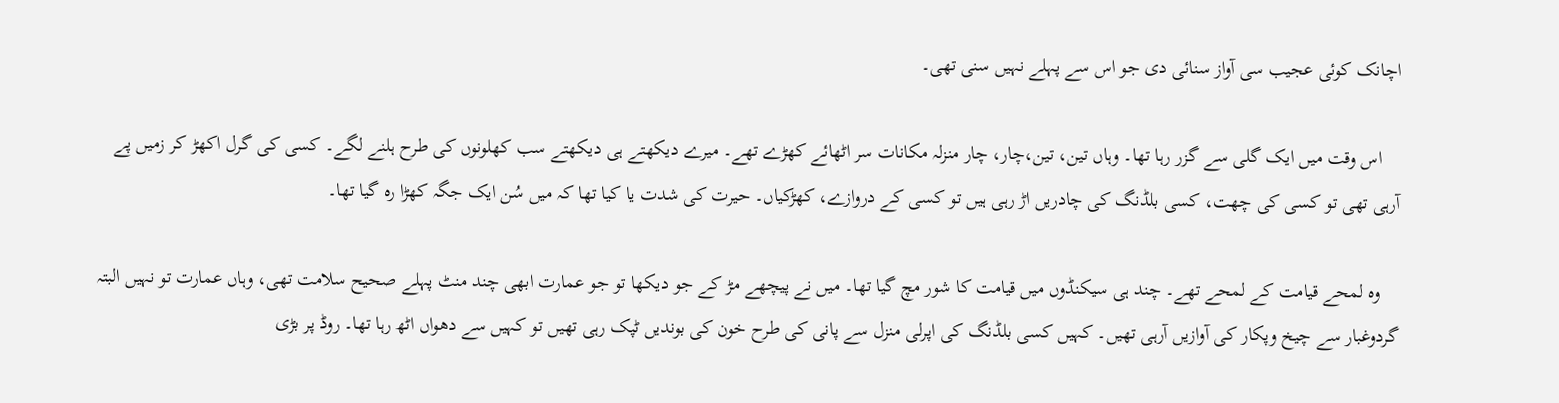اچانک کوئی عجیب سی آواز سنائی دی جو اس سے پہلے نہیں سنی تھی۔

    اس وقت میں ایک گلی سے گزر رہا تھا۔ وہاں تین، تین،چار، چار منزلہ مکانات سر اٹھائے کھڑے تھے۔ میرے دیکھتے ہی دیکھتے سب کھلونوں کی طرح ہلنے لگے۔ کسی کی گرل اکھڑ کر زمیں پے آرہی تھی تو کسی کی چھت، کسی بلڈنگ کی چادریں اڑ رہی ہیں تو کسی کے دروازے، کھڑکیاں۔ حیرت کی شدت یا کیا تھا کہ میں سُن ایک جگہ کھڑا رہ گیا تھا۔

    وہ لمحے قیامت کے لمحے تھے۔ چند ہی سیکنڈوں میں قیامت کا شور مچ گیا تھا۔ میں نے پیچھے مڑ کے جو دیکھا تو جو عمارت ابھی چند منٹ پہلے صحیح سلامت تھی، وہاں عمارت تو نہیں البتہ گردوغبار سے چیخ وپکار کی آوازیں آرہی تھیں۔ کہیں کسی بلڈنگ کی اپرلی منزل سے پانی کی طرح خون کی بوندیں ٹپک رہی تھیں تو کہیں سے دھواں اٹھ رہا تھا۔ روڈ پر بڑی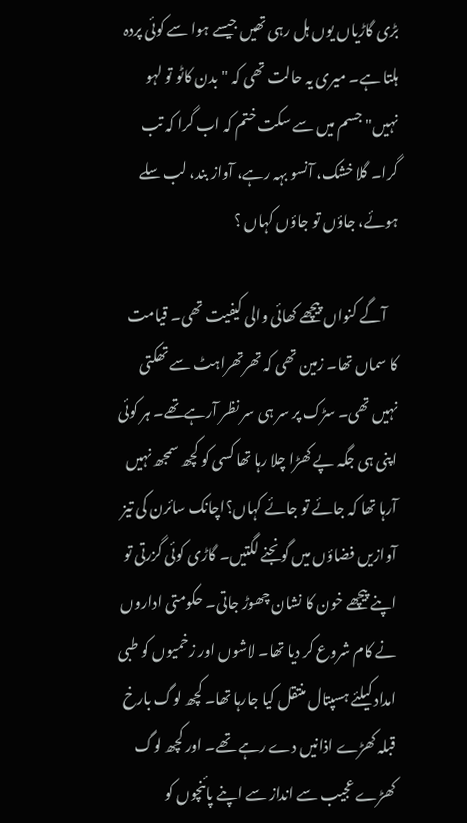بڑی گاڑیاں یوں ہل رہی تھیں جیسے ہوا سے کوئی پردہ ہلتا ہے۔ میری یہ حالت تھی کہ "بدن کاٹو تو لہو نہیں" جسم میں سے سکت ختم کہ اب گرا کہ تب گرا۔ گلا خشک، آنسو بہہ رہے، آواز بند، لب سلے ہوئے، جاؤں تو جاؤں کہاں ؟

    آگے کنواں پیچھے کھائی والی کیفیت تھی۔ قیامت کا سماں تھا۔ زمین تھی کہ تھرتھراہٹ سے تھکتی نہیں تھی۔ سڑک پر سر ہی سر نظر آرہےتھے۔ ہر کوئی اپنی ہی جگہ پے کھڑا چلا رہا تھا کسی کو کچھ سمجھ نہیں آرہا تھا کہ جائے تو جائے کہاں؟اچانک سائرن کی تیز آوازیں فضاؤں میں گونجنے لگتیں۔ گاڑی کوئی گزرتی تو اپنے پیچھے خون کا نشان چھوڑ جاتی۔ حکومتی اداروں نے کام شروع کر دیا تھا۔ لاشوں اور زخمیوں کو طبی امداد کیلئے ہسپتال منتقل کیا جارہا تھا۔ کچھ لوگ بارخ قبلہ کھڑے اذانیں دے رہے تھے۔ اور کچھ لوگ کھڑے عجیب سے انداز سے اپنے پائنچوں کو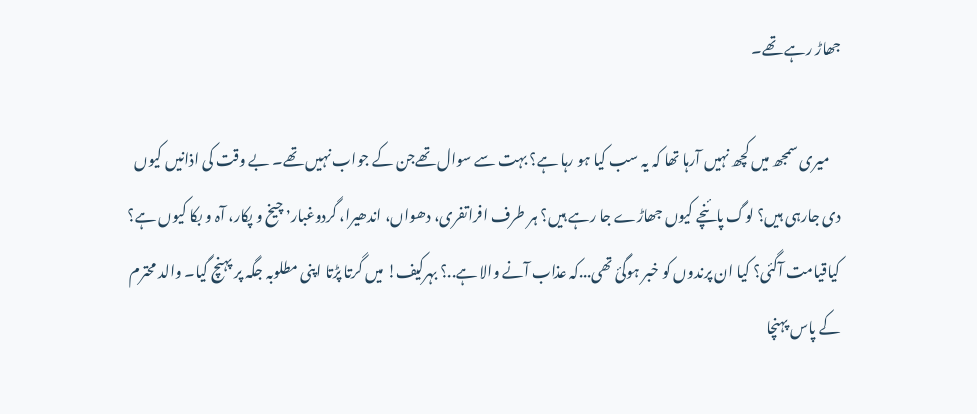جھاڑ رہے تھے۔

    میری سمجھ میں کچھ نہیں آرہا تھا کہ یہ سب کیا ہو رہا ہے؟ بہت سے سوال تھےجن کے جواب نہیں تھے۔ بے وقت کی اذانیں کیوں دی جارہی ہیں؟ لوگ پائنچے کیوں جھاڑے جا رہے ہیں؟ ہر طرف افراتفری، دھواں، اندھیرا، گردوغبار٬ چیخ و پکار، آہ و بکا کیوں ہے؟ کیاقیامت آگئی؟ کیا ان پرندوں کو خبر ہوگئ تھی...کہ عذاب آنے والا ہے..؟ بہرکیف! میں گرتا پڑتا اپنی مطلوبہ جگہ پر پہنچ گیا۔ والد محترم کے پاس پہنچا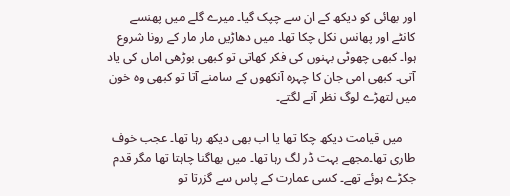اور بھائی کو دیکھ کے ان سے چپک گیا۔ میرے گلے میں پھنسے کانٹے اور پھانس نکل چکا تھا۔ میں دھاڑیں مار مار کے رونا شروع ہوا۔ کبھی چھوٹی بہنوں کی فکر کھاتی تو کبھی بوڑھی اماں کی یاد آتی۔ کبھی امی جان کا چہرہ آنکھوں کے سامنے آتا تو کبھی وہ خون میں لتھڑے لوگ نظر آنے لگتے۔

    میں قیامت دیکھ چکا تھا یا اب بھی دیکھ رہا تھا۔ عجب خوف طاری تھا۔مجھے بہت ڈر لگ رہا تھا۔ میں بھاگنا چاہتا تھا مگر قدم جکڑے ہوئے تھے۔ کسی عمارت کے پاس سے گزرتا تو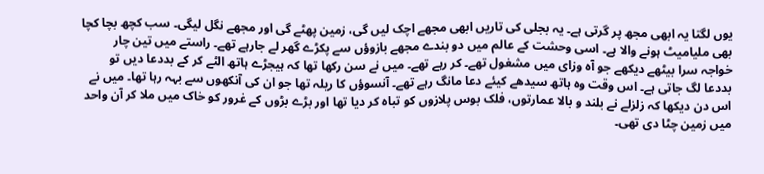یوں لگتا یہ ابھی مجھ پر گرتی ہے۔ یہ بجلی کی تاریں ابھی مجھے اچک لیں گی، زمین پھٹے گی اور مجھے نگل لیگی۔ سب کچھ بچا کچا بھی ملیامیٹ ہونے والا ہے۔ اسی وحشت کے عالم میں دو بندے مجھے بازوؤں سے پکڑے گھر لے جارہے تھے۔ راستے میں تین چار خواجہ سرا بیٹھے دیکھے جو آہ وزای میں مشغول تھے۔ کر رہے تھے۔ میں نے سن رکھا تھا کہ ہیجڑے ہاتھ الٹے کر کے بددعا دیں تو بددعا لگ جاتی ہے۔ اس وقت وہ ہاتھ سیدھے کیئے دعا مانگ رہے تھے۔ آنسوؤں کا ریلہ تھا جو ان کی آنکھوں سے بہہ رہا تھا۔ میں نے اس دن دیکھا کہ زلزلے نے بلند و بالا عمارتوں، فلک بوس پلازوں کو تباہ کر دیا تھا اور بڑے بڑوں کے غرور کو خاک میں ملا کر آن واحد میں زمین چٹا دی تھی۔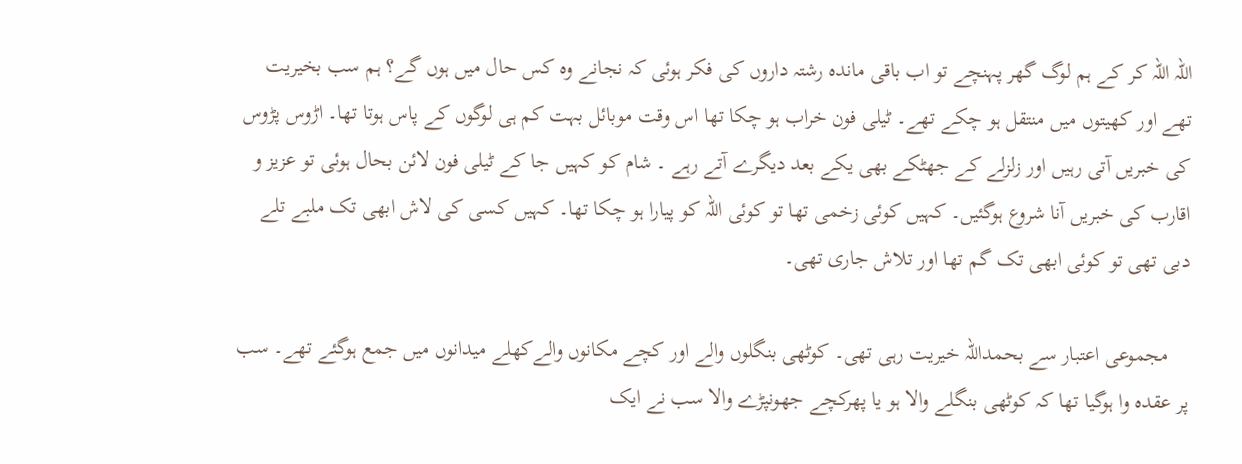اللہ اللہ کر کے ہم لوگ گھر پہنچے تو اب باقی ماندہ رشتہ داروں کی فکر ہوئی کہ نجانے وہ کس حال میں ہوں گے؟ ہم سب بخیریت تھے اور کھیتوں میں منتقل ہو چکے تھے۔ ٹیلی فون خراب ہو چکا تھا اس وقت موبائل بہت کم ہی لوگوں کے پاس ہوتا تھا۔ اڑوس پڑوس کی خبریں آتی رہیں اور زلزلے کے جھٹکے بھی یکے بعد دیگرے آتے رہے ۔ شام کو کہیں جا کے ٹیلی فون لائن بحال ہوئی تو عزیز و اقارب کی خبریں آنا شروع ہوگئیں۔ کہیں کوئی زخمی تھا تو کوئی اللہ کو پیارا ہو چکا تھا۔ کہیں کسی کی لاش ابھی تک ملبے تلے دبی تھی تو کوئی ابھی تک گم تھا اور تلاش جاری تھی۔

    مجموعی اعتبار سے بحمداللہ خیریت رہی تھی۔ کوٹھی بنگلوں والے اور کچے مکانوں والےکھلے میدانوں میں جمع ہوگئے تھے۔ سب پر عقدہ وا ہوگیا تھا کہ کوٹھی بنگلے والا ہو یا پھرکچے جھونپڑے والا سب نے ایک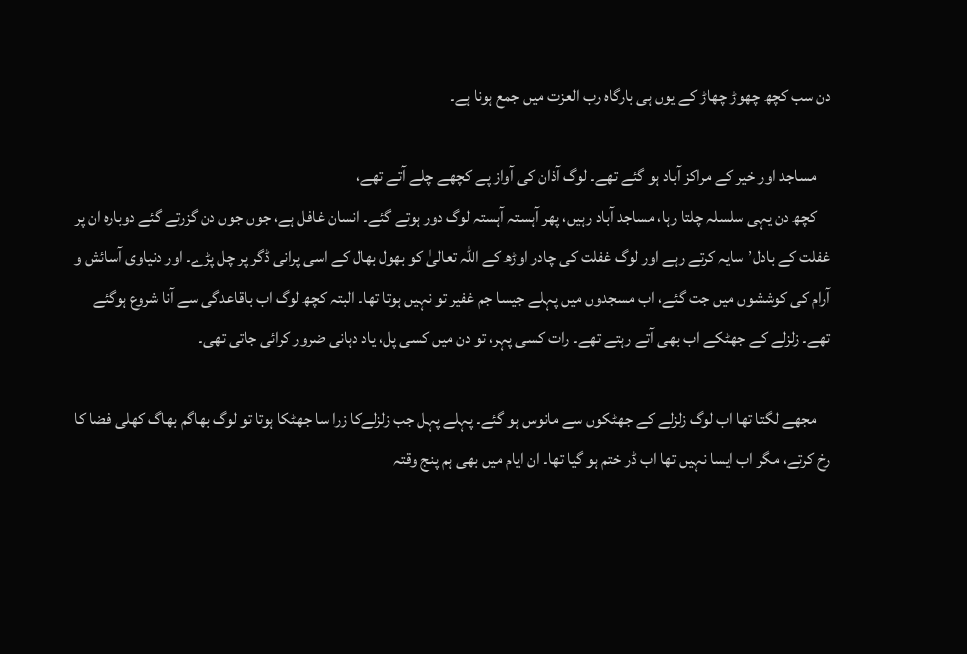دن سب کچھ چھوڑ چھاڑ کے یوں ہی بارگاہ رب العزت میں جمع ہونا ہے۔

    مساجد اور خیر کے مراکز آباد ہو گئے تھے۔ لوگ آذان کی آواز پے کچھے چلے آتے تھے،
    کچھ دن یہی سلسلہ چلتا رہا، مساجد آباد رہیں، پھر آہستہ آہستہ لوگ دور ہوتے گئے۔ انسان غافل ہے، جوں جوں دن گزرتے گئے دوبارہ ان پر غفلت کے بادل٬ سایہ کرتے رہے اور لوگ غفلت کی چادر اوڑھ کے اللہ تعالیٰ کو بھول بھال کے اسی پرانی ڈگر پر چل پڑے۔ اور دنیاوی آسائش و آرام کی کوششوں میں جت گئے، اب مسجدوں میں پہلے جیسا جم غفیر تو نہیں ہوتا تھا۔ البتہ کچھ لوگ اب باقاعدگی سے آنا شروع ہوگئے تھے۔ زلزلے کے جھٹکے اب بھی آتے رہتے تھے۔ رات کسی پہر، تو دن میں کسی پل، یاد دہانی ضرور کرائی جاتی تھی۔

    مجھے لگتا تھا اب لوگ زلزلے کے جھٹکوں سے مانوس ہو گئے۔ پہلے پہل جب زلزلےکا زرا سا جھٹکا ہوتا تو لوگ بھاگم بھاگ کھلی فضا کا رخ کرتے، مگر اب ایسا نہیں تھا اب ڈر ختم ہو گیا تھا۔ ان ایام میں بھی ہم پنج وقتہ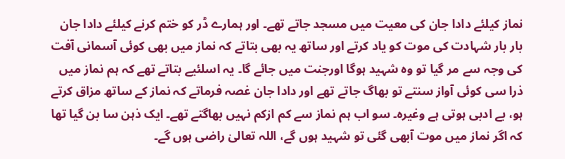نماز کیلئے دادا جان کی معیت میں مسجد جاتے تھے۔ اور ہمارے ڈر کو ختم کرنے کیلئے دادا جان بار بار شہادت کی موت کو یاد کرتے اور ساتھ یہ بھی بتاتے کہ نماز میں بھی کوئی آسمانی آفت کی وجہ سے مر گیا تو وہ شہید ہوگا اورجنت میں جائے گا۔ یہ اسلئیے بتاتے تھے کہ ہم نماز میں ذرا سی کوئی آواز سنتے تو بھاگ جاتے تھے اور دادا جان غصہ فرماتے کہ نماز کے ساتھ مزاق کرتے ہو، بے ادبی ہوتی ہے وغیرہ۔ سو اب ہم نماز سے کم ازکم نہیں بھاگتے تھے۔ ایک ذہن سا بن گیا تھا کہ اگر نماز میں موت آبھی گئی تو شہید ہوں گے، اللہ تعالیٰ راضی ہوں گے۔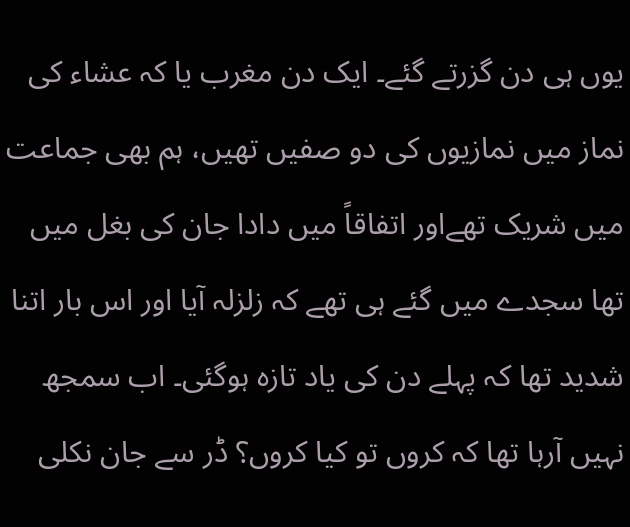یوں ہی دن گزرتے گئے۔ ایک دن مغرب یا کہ عشاء کی نماز میں نمازیوں کی دو صفیں تھیں، ہم بھی جماعت میں شریک تھےاور اتفاقاً میں دادا جان کی بغل میں تھا سجدے میں گئے ہی تھے کہ زلزلہ آیا اور اس بار اتنا شدید تھا کہ پہلے دن کی یاد تازہ ہوگئی۔ اب سمجھ نہیں آرہا تھا کہ کروں تو کیا کروں؟ ڈر سے جان نکلی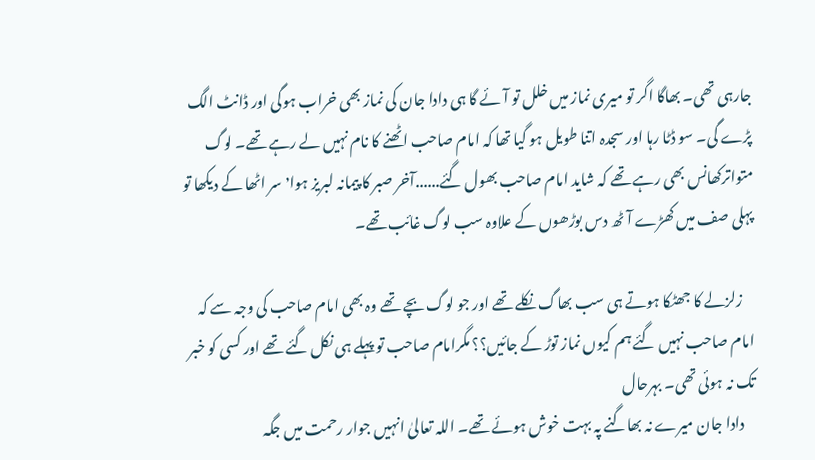جارہی تھی۔ بھاگا اگر تو میری نماز میں خلل تو آئے گا ہی دادا جان کی نماز بھی خراب ہوگی اور ڈانٹ الگ پڑے گی۔ سو ڈٹا رہا اور سجدہ اتنا طویل ہو گیا تھا کہ امام صاحب اٹھنے کا نام نہیں لے رہے تھے۔ لوگ متواترکھانس بھی رہے تھے کہ شاید امام صاحب بھول گئے......آخر صبر کا پیمانہ لبریز ہوا٬ سر اٹھا کے دیکھا تو پہلی صف میں کھڑے آٹھ دس بوڑھوں کے علاوہ سب لوگ غائب تھے۔

    زلزلے کا جھٹکا ہوتے ہی سب بھاگ نکلے تھے اور جو لوگ بچے تھے وہ بھی امام صاحب کی وجہ سے کہ امام صاحب نہیں گئے ہم کیوں نماز توڑ کے جائیں؟؟ مگرامام صاحب تو پہلے ہی نکل گئے تھے اور کسی کو خبر تک نہ ہوئی تھی۔ بہرحال
    دادا جان میرے نہ بھاگنے پہ بہت خوش ہوئے تھے۔ اللہ تعالیٰ انہیں جوار رحمت میں جگہ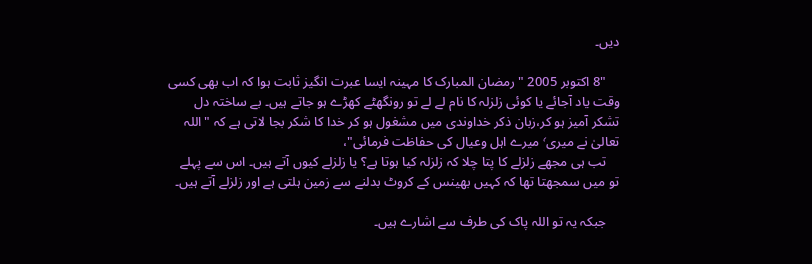دیں۔

    "8 اکتوبر 2005 " رمضان المبارک کا مہینہ ایسا عبرت انگیز ثابت ہوا کہ اب بھی کسی وقت یاد آجائے یا کوئی زلزلہ کا نام لے لے تو رونگھٹے کھڑے ہو جاتے ہیں۔ بے ساختہ دل تشکر آمیز ہو کر،زبان ذکر خداوندی میں مشغول ہو کر خدا کا شکر بجا لاتی ہے کہ "اللہ تعالیٰ نے میری٬ میرے اہل وعیال کی حفاظت فرمائی"،
    تب ہی مجھے زلزلے کا پتا چلا کہ زلزلہ کیا ہوتا ہے؟ یا زلزلے کیوں آتے ہیں۔ اس سے پہلے تو میں سمجھتا تھا کہ کہیں بھینس کے کروٹ بدلنے سے زمین ہلتی ہے اور زلزلے آتے ہیں۔

    جبکہ یہ تو اللہ پاک کی طرف سے اشارے ہیں۔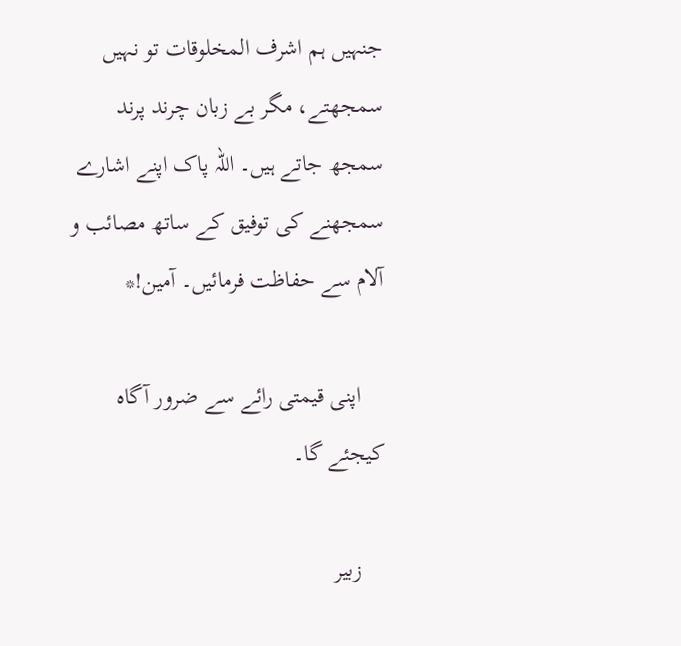جنہیں ہم اشرف المخلوقات تو نہیں سمجھتے، مگر بے زبان چرند پرند سمجھ جاتے ہیں۔ اللہ پاک اپنے اشارے سمجھنے کی توفیق کے ساتھ مصائب و آلام سے حفاظت فرمائیں۔ آمین!*

    اپنی قیمتی رائے سے ضرور آگاہ کیجئے گا۔

    زبیر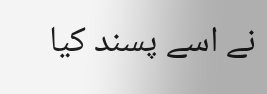نے اسے پسند کیا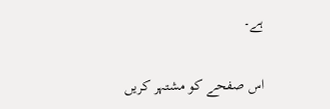ہے۔

اس صفحے کو مشتہر کریں